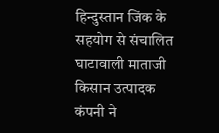हिन्दुस्तान जिंक के सहयोग से संचालित घाटावाली माताजी किसान उत्पादक कंपनी ने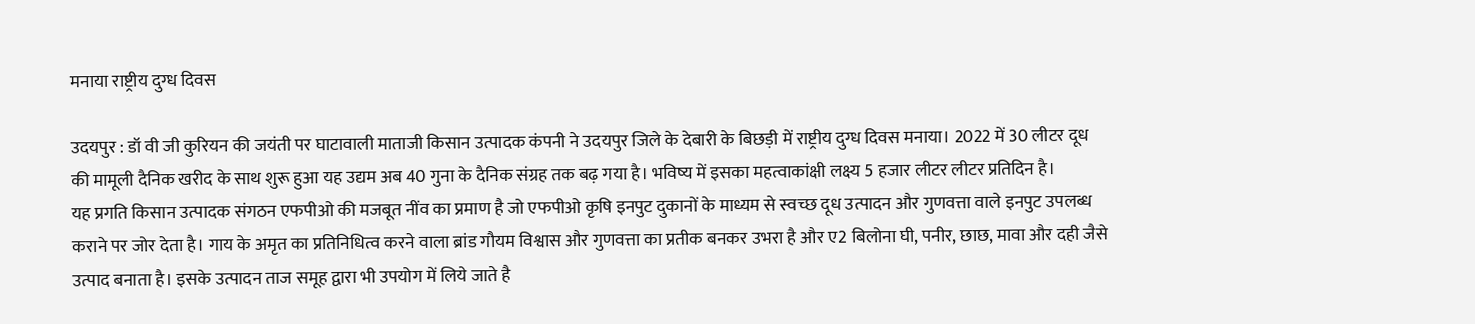मनाया राष्ट्रीय दुग्ध दिवस

उदयपुर : डॉ वी जी कुरियन की जयंती पर घाटावाली माताजी किसान उत्पादक कंपनी ने उदयपुर जिले के देबारी के बिछड़ी में राष्ट्रीय दुग्ध दिवस मनाया। 2022 में 30 लीटर दूध की मामूली दैनिक खरीद के साथ शुरू हुआ यह उद्यम अब 40 गुना के दैनिक संग्रह तक बढ़ गया है। भविष्य में इसका महत्वाकांक्षी लक्ष्य 5 हजार लीटर लीटर प्रतिदिन है।
यह प्रगति किसान उत्पादक संगठन एफपीओ की मजबूत नींव का प्रमाण है जो एफपीओ कृषि इनपुट दुकानों के माध्यम से स्वच्छ दूध उत्पादन और गुणवत्ता वाले इनपुट उपलब्ध कराने पर जोर देता है। गाय के अमृत का प्रतिनिधित्व करने वाला ब्रांड गौयम विश्वास और गुणवत्ता का प्रतीक बनकर उभरा है और ए2 बिलोना घी, पनीर, छाछ, मावा और दही जैसे उत्पाद बनाता है। इसके उत्पादन ताज समूह द्वारा भी उपयोग में लिये जाते है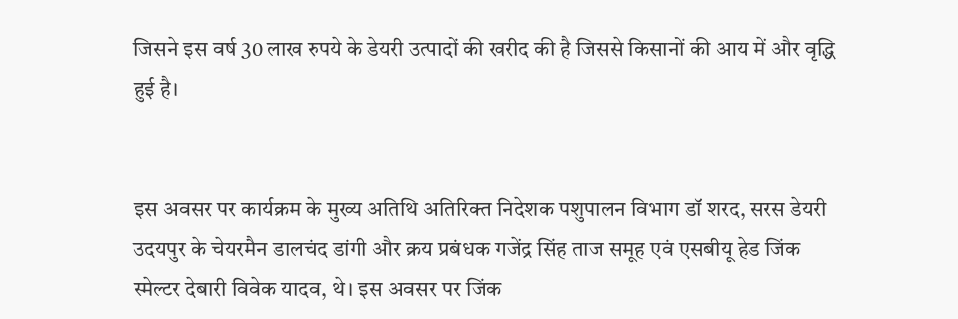जिसने इस वर्ष 30 लाख रुपये के डेयरी उत्पादों की खरीद की है जिससे किसानों की आय में और वृद्धि हुई है।


इस अवसर पर कार्यक्रम के मुख्य अतिथि अतिरिक्त निदेशक पशुपालन विभाग डॉ शरद, सरस डेयरी उदयपुर के चेयरमैन डालचंद डांगी और क्रय प्रबंधक गजेंद्र सिंह ताज समूह एवं एसबीयू हेड जिंक स्मेल्टर देबारी विवेक यादव, थे। इस अवसर पर जिंक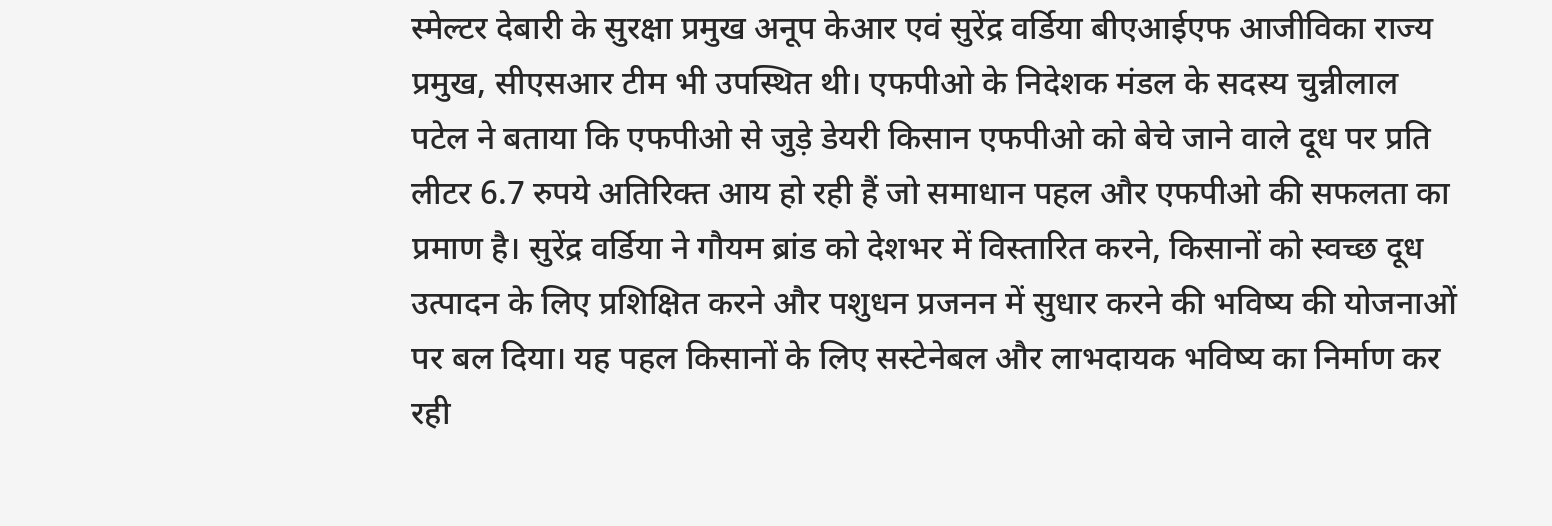स्मेल्टर देबारी के सुरक्षा प्रमुख अनूप केआर एवं सुरेंद्र वर्डिया बीएआईएफ आजीविका राज्य प्रमुख, सीएसआर टीम भी उपस्थित थी। एफपीओ के निदेशक मंडल के सदस्य चुन्नीलाल पटेल ने बताया कि एफपीओ से जुड़े डेयरी किसान एफपीओ को बेचे जाने वाले दूध पर प्रति लीटर 6.7 रुपये अतिरिक्त आय हो रही हैं जो समाधान पहल और एफपीओ की सफलता का प्रमाण है। सुरेंद्र वर्डिया ने गौयम ब्रांड को देशभर में विस्तारित करने, किसानों को स्वच्छ दूध उत्पादन के लिए प्रशिक्षित करने और पशुधन प्रजनन में सुधार करने की भविष्य की योजनाओं पर बल दिया। यह पहल किसानों के लिए सस्टेनेबल और लाभदायक भविष्य का निर्माण कर रही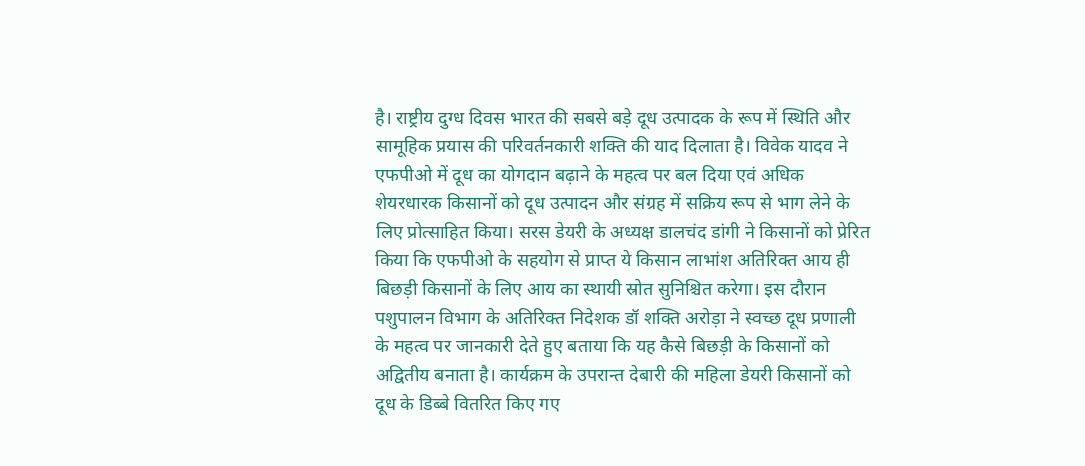है। राष्ट्रीय दुग्ध दिवस भारत की सबसे बड़े दूध उत्पादक के रूप में स्थिति और सामूहिक प्रयास की परिवर्तनकारी शक्ति की याद दिलाता है। विवेक यादव ने एफपीओ में दूध का योगदान बढ़ाने के महत्व पर बल दिया एवं अधिक शेयरधारक किसानों को दूध उत्पादन और संग्रह में सक्रिय रूप से भाग लेने के लिए प्रोत्साहित किया। सरस डेयरी के अध्यक्ष डालचंद डांगी ने किसानों को प्रेरित किया कि एफपीओ के सहयोग से प्राप्त ये किसान लाभांश अतिरिक्त आय ही बिछड़ी किसानों के लिए आय का स्थायी स्रोत सुनिश्चित करेगा। इस दौरान पशुपालन विभाग के अतिरिक्त निदेशक डॉ शक्ति अरोड़ा ने स्वच्छ दूध प्रणाली के महत्व पर जानकारी देते हुए बताया कि यह कैसे बिछड़ी के किसानों को अद्वितीय बनाता है। कार्यक्रम के उपरान्त देबारी की महिला डेयरी किसानों को दूध के डिब्बे वितरित किए गए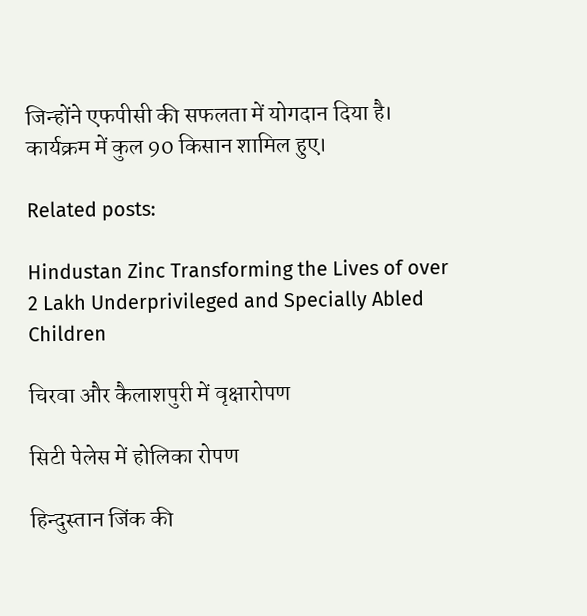जिन्होंने एफपीसी की सफलता में योगदान दिया है। कार्यक्रम में कुल 90 किसान शामिल हुए।

Related posts:

Hindustan Zinc Transforming the Lives of over 2 Lakh Underprivileged and Specially Abled Children

चिरवा और कैलाशपुरी में वृक्षारोपण

सिटी पेलेस में होलिका रोपण

हिन्दुस्तान जिंक की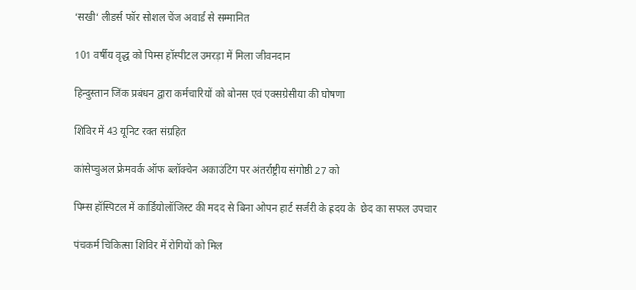‘सखी‘ लीडर्स फॉर सोशल चेंज अवार्ड से सम्मानित

101 वर्षीय वृद्ध को पिम्स हॉस्पीटल उमरड़ा में मिला जीवनदान

हिन्दुस्तान जिंक प्रबंधन द्वारा कर्मचारियों को बोनस एवं एक्सग्रेसीया की घोषणा

शिविर में 43 यूनिट रक्त संग्रहित

कांसेप्चुअल फ्रेमवर्क ऑफ ब्लॉक्चेन अकाउंटिंग पर अंतर्राष्ट्रीय संगोष्ठी 27 को

पिम्स हॉस्पिटल में कार्डियोलॉजिस्ट की मदद से बिना ओपन हार्ट सर्जरी के ह्रदय के  छेद का सफल उपचार

पंचकर्म चिकित्सा शिविर में रोगियों को मिल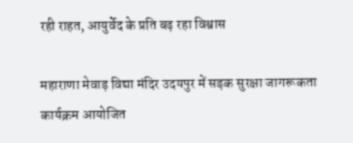रही राहत, आयुर्वेद के प्रति बढ़ रहा विश्वास

महाराणा मेवाड़ विद्या मंदिर उदयपुर में सड़क सुरक्षा जागरूकता कार्यक्रम आयोजित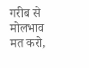गरीब से मोलभाव मत करो,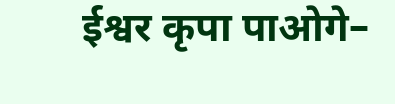ईश्वर कृपा पाओगे–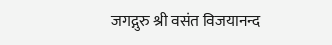जगद्गुरु श्री वसंत विजयानन्द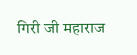गिरी जी महाराज